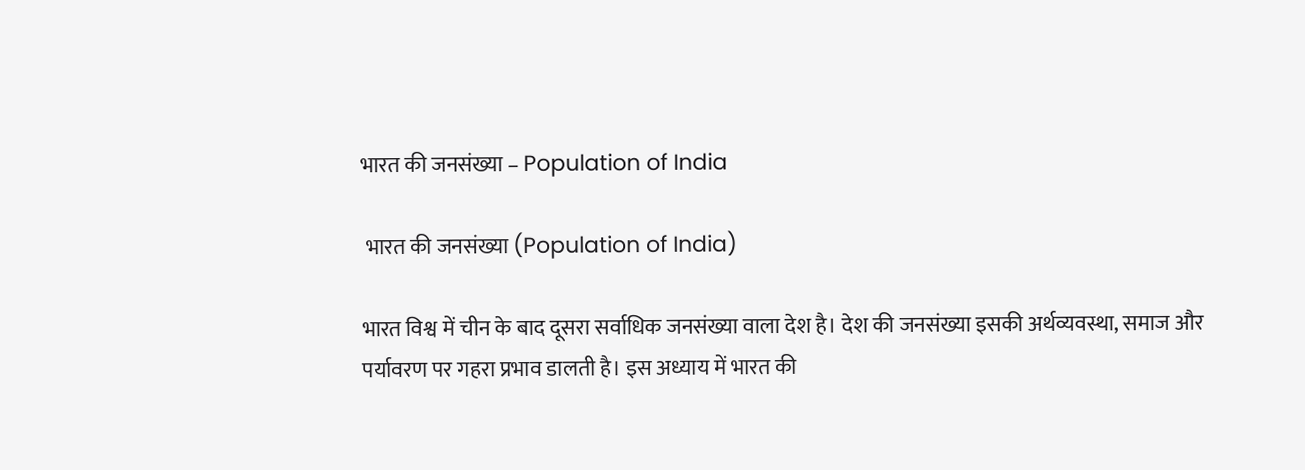भारत की जनसंख्या – Population of India

 भारत की जनसंख्या (Population of India)

भारत विश्व में चीन के बाद दूसरा सर्वाधिक जनसंख्या वाला देश है। देश की जनसंख्या इसकी अर्थव्यवस्था, समाज और पर्यावरण पर गहरा प्रभाव डालती है। इस अध्याय में भारत की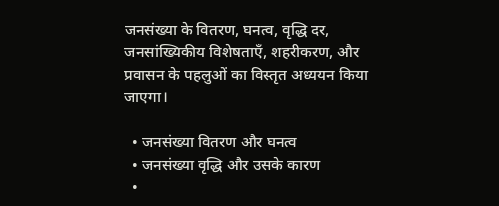जनसंख्या के वितरण, घनत्व, वृद्धि दर, जनसांख्यिकीय विशेषताएँ, शहरीकरण, और प्रवासन के पहलुओं का विस्तृत अध्ययन किया जाएगा।

  • जनसंख्या वितरण और घनत्व
  • जनसंख्या वृद्धि और उसके कारण
  •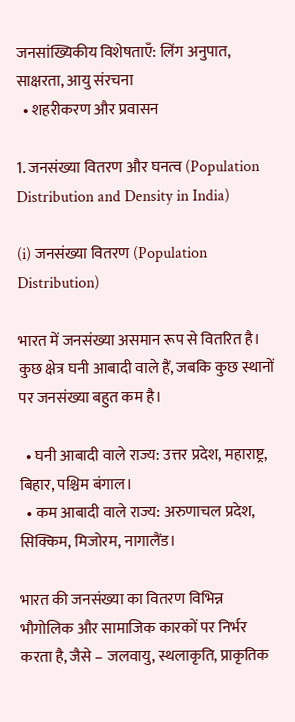जनसांख्यिकीय विशेषताएँ: लिंग अनुपात, साक्षरता, आयु संरचना
  • शहरीकरण और प्रवासन

1. जनसंख्या वितरण और घनत्व (Population Distribution and Density in India)

(i) जनसंख्या वितरण (Population Distribution)

भारत में जनसंख्या असमान रूप से वितरित है। कुछ क्षेत्र घनी आबादी वाले हैं, जबकि कुछ स्थानों पर जनसंख्या बहुत कम है।

  • घनी आबादी वाले राज्य: उत्तर प्रदेश, महाराष्ट्र, बिहार, पश्चिम बंगाल।
  • कम आबादी वाले राज्य: अरुणाचल प्रदेश, सिक्किम, मिजोरम, नागालैंड।

भारत की जनसंख्या का वितरण विभिन्न भौगोलिक और सामाजिक कारकों पर निर्भर करता है, जैसे – जलवायु, स्थलाकृति, प्राकृतिक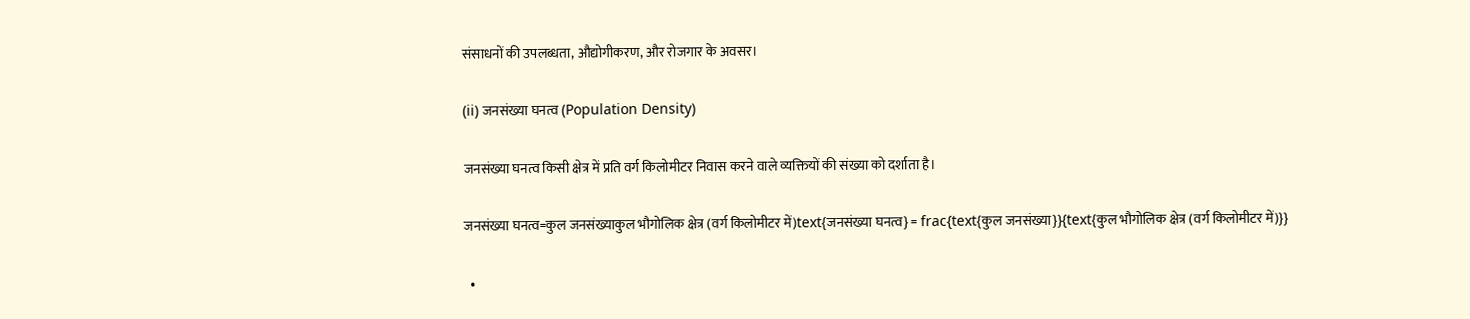संसाधनों की उपलब्धता, औद्योगीकरण, और रोजगार के अवसर।

(ii) जनसंख्या घनत्व (Population Density)

जनसंख्या घनत्व किसी क्षेत्र में प्रति वर्ग किलोमीटर निवास करने वाले व्यक्तियों की संख्या को दर्शाता है।

जनसंख्या घनत्व=कुल जनसंख्याकुल भौगोलिक क्षेत्र (वर्ग किलोमीटर में)text{जनसंख्या घनत्व} = frac{text{कुल जनसंख्या}}{text{कुल भौगोलिक क्षेत्र (वर्ग किलोमीटर में)}}

  •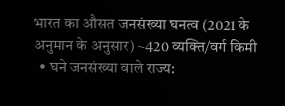भारत का औसत जनसंख्या घनत्व (2021 के अनुमान के अनुसार) ~420 व्यक्ति/वर्ग किमी
  • घने जनसंख्या वाले राज्य: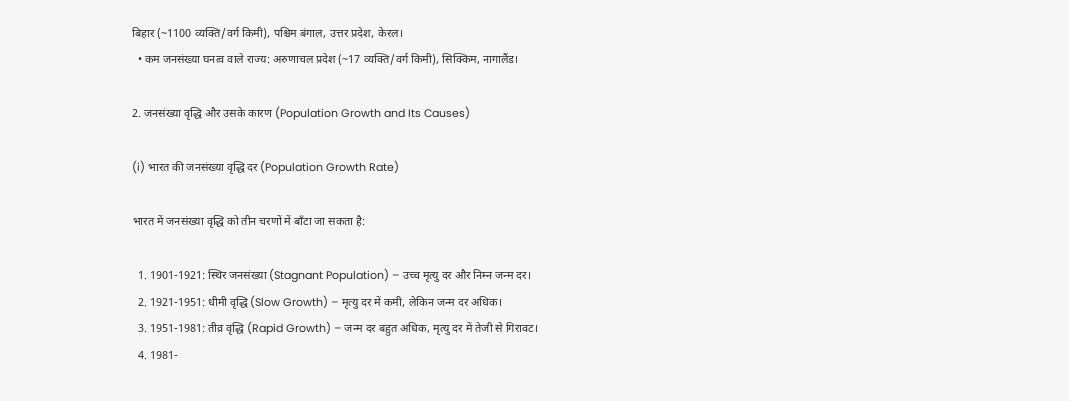बिहार (~1100 व्यक्ति/वर्ग किमी), पश्चिम बंगाल, उत्तर प्रदेश, केरल।
  • कम जनसंख्या घनत्व वाले राज्य: अरुणाचल प्रदेश (~17 व्यक्ति/वर्ग किमी), सिक्किम, नागालैंड।

2. जनसंख्या वृद्धि और उसके कारण (Population Growth and Its Causes)

(i) भारत की जनसंख्या वृद्धि दर (Population Growth Rate)

भारत में जनसंख्या वृद्धि को तीन चरणों में बाँटा जा सकता है:

  1. 1901-1921: स्थिर जनसंख्या (Stagnant Population) – उच्च मृत्यु दर और निम्न जन्म दर।
  2. 1921-1951: धीमी वृद्धि (Slow Growth) – मृत्यु दर में कमी, लेकिन जन्म दर अधिक।
  3. 1951-1981: तीव्र वृद्धि (Rapid Growth) – जन्म दर बहुत अधिक, मृत्यु दर में तेजी से गिरावट।
  4. 1981-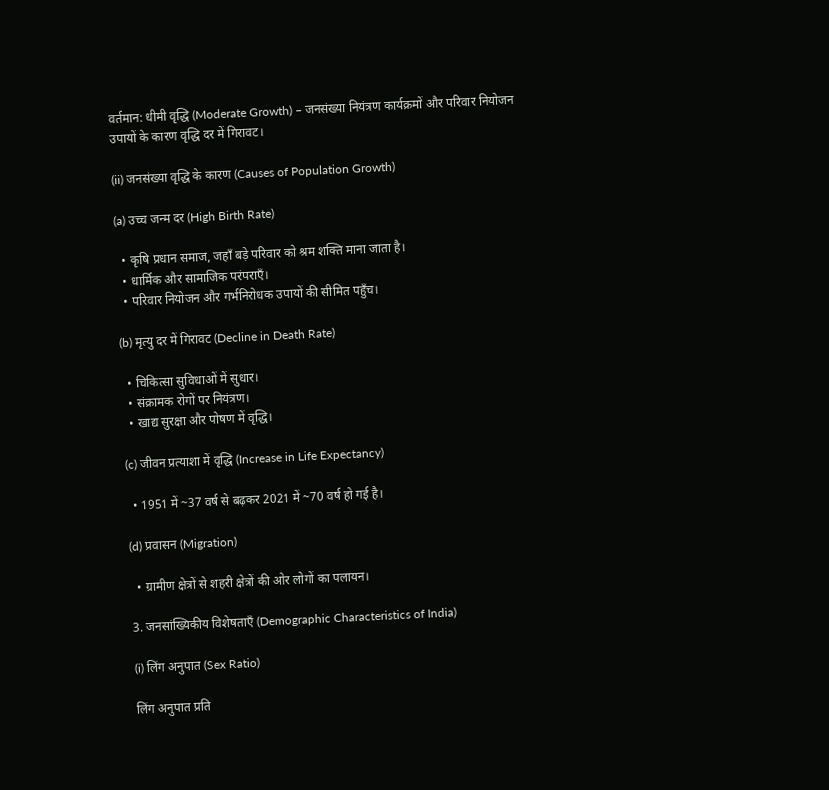वर्तमान: धीमी वृद्धि (Moderate Growth) – जनसंख्या नियंत्रण कार्यक्रमों और परिवार नियोजन उपायों के कारण वृद्धि दर में गिरावट।

(ii) जनसंख्या वृद्धि के कारण (Causes of Population Growth)

(a) उच्च जन्म दर (High Birth Rate)

  • कृषि प्रधान समाज, जहाँ बड़े परिवार को श्रम शक्ति माना जाता है।
  • धार्मिक और सामाजिक परंपराएँ।
  • परिवार नियोजन और गर्भनिरोधक उपायों की सीमित पहुँच।

(b) मृत्यु दर में गिरावट (Decline in Death Rate)

  • चिकित्सा सुविधाओं में सुधार।
  • संक्रामक रोगों पर नियंत्रण।
  • खाद्य सुरक्षा और पोषण में वृद्धि।

(c) जीवन प्रत्याशा में वृद्धि (Increase in Life Expectancy)

  • 1951 में ~37 वर्ष से बढ़कर 2021 में ~70 वर्ष हो गई है।

(d) प्रवासन (Migration)

  • ग्रामीण क्षेत्रों से शहरी क्षेत्रों की ओर लोगों का पलायन।

3. जनसांख्यिकीय विशेषताएँ (Demographic Characteristics of India)

(i) लिंग अनुपात (Sex Ratio)

लिंग अनुपात प्रति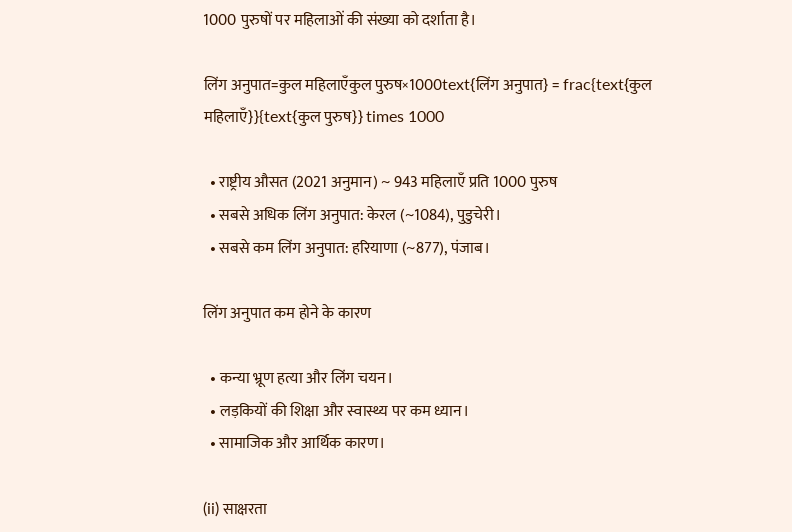1000 पुरुषों पर महिलाओं की संख्या को दर्शाता है।

लिंग अनुपात=कुल महिलाएँकुल पुरुष×1000text{लिंग अनुपात} = frac{text{कुल महिलाएँ}}{text{कुल पुरुष}} times 1000

  • राष्ट्रीय औसत (2021 अनुमान) ~ 943 महिलाएँ प्रति 1000 पुरुष
  • सबसे अधिक लिंग अनुपात: केरल (~1084), पुडुचेरी।
  • सबसे कम लिंग अनुपात: हरियाणा (~877), पंजाब।

लिंग अनुपात कम होने के कारण

  • कन्या भ्रूण हत्या और लिंग चयन।
  • लड़कियों की शिक्षा और स्वास्थ्य पर कम ध्यान।
  • सामाजिक और आर्थिक कारण।

(ii) साक्षरता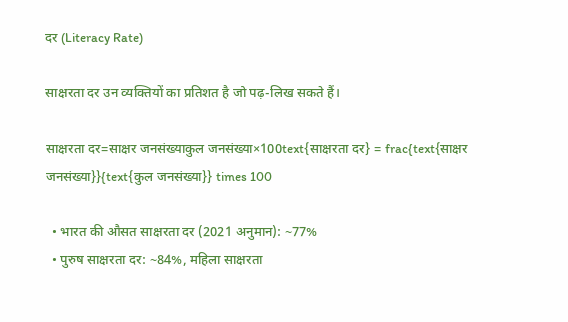दर (Literacy Rate)

साक्षरता दर उन व्यक्तियों का प्रतिशत है जो पढ़-लिख सकते हैं।

साक्षरता दर=साक्षर जनसंख्याकुल जनसंख्या×100text{साक्षरता दर} = frac{text{साक्षर जनसंख्या}}{text{कुल जनसंख्या}} times 100

  • भारत की औसत साक्षरता दर (2021 अनुमान): ~77%
  • पुरुष साक्षरता दर: ~84%, महिला साक्षरता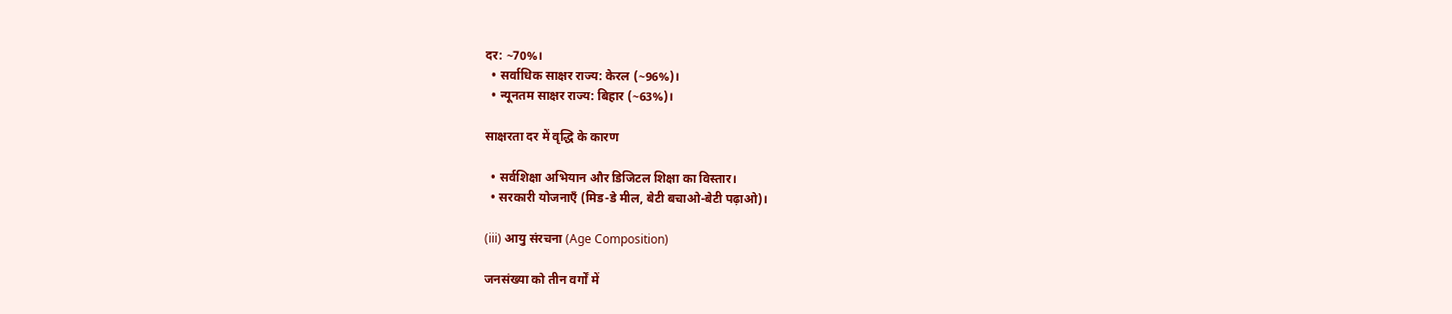दर: ~70%।
  • सर्वाधिक साक्षर राज्य: केरल (~96%)।
  • न्यूनतम साक्षर राज्य: बिहार (~63%)।

साक्षरता दर में वृद्धि के कारण

  • सर्वशिक्षा अभियान और डिजिटल शिक्षा का विस्तार।
  • सरकारी योजनाएँ (मिड-डे मील, बेटी बचाओ-बेटी पढ़ाओ)।

(iii) आयु संरचना (Age Composition)

जनसंख्या को तीन वर्गों में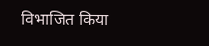विभाजित किया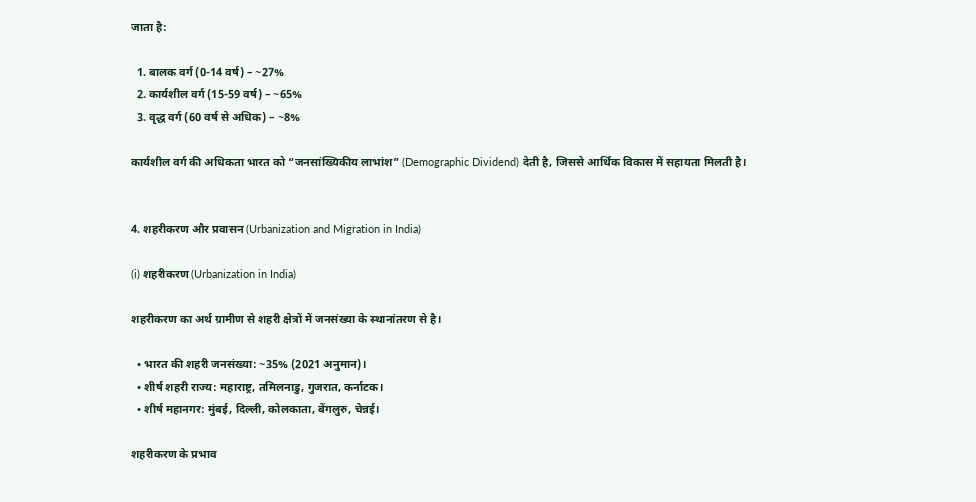जाता है:

  1. बालक वर्ग (0-14 वर्ष) – ~27%
  2. कार्यशील वर्ग (15-59 वर्ष) – ~65%
  3. वृद्ध वर्ग (60 वर्ष से अधिक) – ~8%

कार्यशील वर्ग की अधिकता भारत को “जनसांख्यिकीय लाभांश” (Demographic Dividend) देती है, जिससे आर्थिक विकास में सहायता मिलती है।


4. शहरीकरण और प्रवासन (Urbanization and Migration in India)

(i) शहरीकरण (Urbanization in India)

शहरीकरण का अर्थ ग्रामीण से शहरी क्षेत्रों में जनसंख्या के स्थानांतरण से है।

  • भारत की शहरी जनसंख्या: ~35% (2021 अनुमान)।
  • शीर्ष शहरी राज्य: महाराष्ट्र, तमिलनाडु, गुजरात, कर्नाटक।
  • शीर्ष महानगर: मुंबई, दिल्ली, कोलकाता, बेंगलुरु, चेन्नई।

शहरीकरण के प्रभाव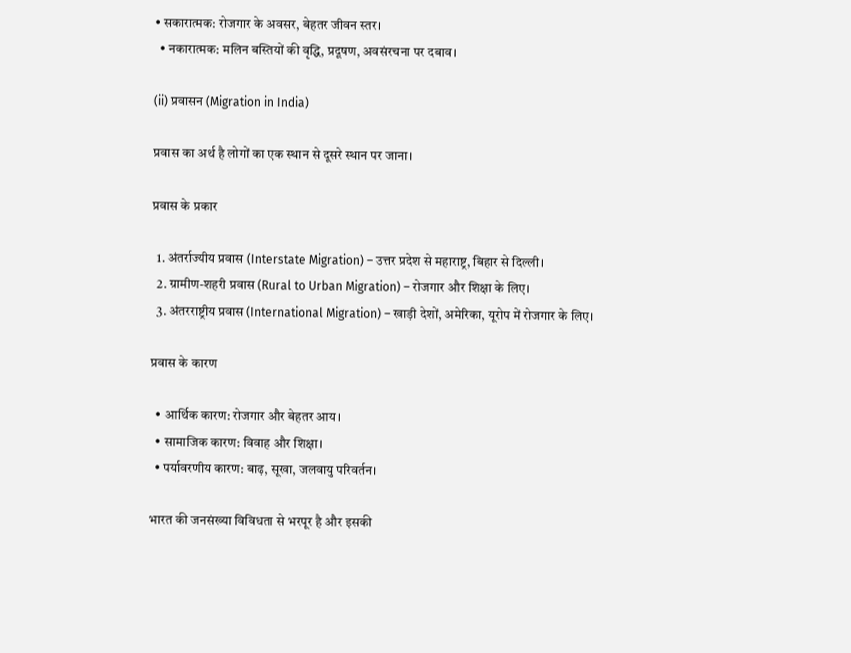• सकारात्मक: रोजगार के अवसर, बेहतर जीवन स्तर।
  • नकारात्मक: मलिन बस्तियों की वृद्धि, प्रदूषण, अवसंरचना पर दबाव।

(ii) प्रवासन (Migration in India)

प्रवास का अर्थ है लोगों का एक स्थान से दूसरे स्थान पर जाना।

प्रवास के प्रकार

  1. अंतर्राज्यीय प्रवास (Interstate Migration) – उत्तर प्रदेश से महाराष्ट्र, बिहार से दिल्ली।
  2. ग्रामीण-शहरी प्रवास (Rural to Urban Migration) – रोजगार और शिक्षा के लिए।
  3. अंतरराष्ट्रीय प्रवास (International Migration) – खाड़ी देशों, अमेरिका, यूरोप में रोजगार के लिए।

प्रवास के कारण

  • आर्थिक कारण: रोजगार और बेहतर आय।
  • सामाजिक कारण: विवाह और शिक्षा।
  • पर्यावरणीय कारण: बाढ़, सूखा, जलवायु परिवर्तन।

भारत की जनसंख्या विविधता से भरपूर है और इसकी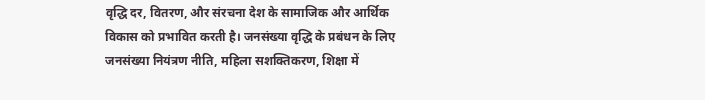वृद्धि दर, वितरण, और संरचना देश के सामाजिक और आर्थिक विकास को प्रभावित करती है। जनसंख्या वृद्धि के प्रबंधन के लिए जनसंख्या नियंत्रण नीति, महिला सशक्तिकरण, शिक्षा में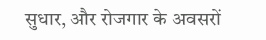सुधार, और रोजगार के अवसरों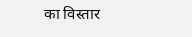का विस्तार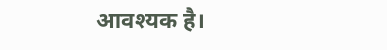आवश्यक है।